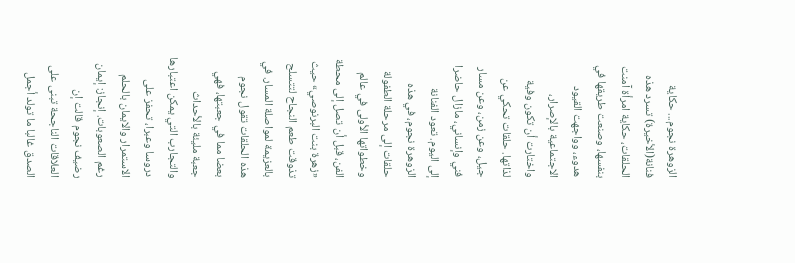الزوهرة نجوم... حكاية فنانة(الأخيرة) تسرد هذه الحلقات، حكاية امرأة آمنت بنفسها، وصنعت طريقها في هدوء، وواجهت القيود الاجتماعية بالإصرار، واختارت أن تكون وفية لذاتها. حلقات تحكي عن جيل، وعن زمن، وعن مسار فني وإنساني، مازال حاضرا إلى اليوم. تعود الفنانة الزوهرة نجوم، في هذه حلقات إلى مرحلة الطفولة وخطواتها الأولى في عالم الفن، قبل أن تصل إلى محطة «زهرة بنت البرنوصي» حيث تذوقت طعم النجاح لتتسلح بالعزيمة لمواصلة المسار. في هذه الحلقات تقول نجوم بعضا مما في جعبتها، فهي جعبة مليئة بالأحداث والتجارب التي يمكن اعتبارها دروسا وعبرا، تحفز على الاستمرار والايمان بالحلم رغم الصعوبات. إنجاز: إيمان رضيف نجوم قالت إن العلاقات الناجحة تبنى على الصدق غالبا ما تولد أجمل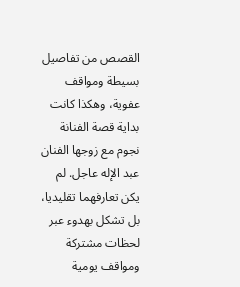القصص من تفاصيل بسيطة ومواقف عفوية، وهكذا كانت بداية قصة الفنانة نجوم مع زوجها الفنان عبد الإله عاجل. لم يكن تعارفهما تقليديا، بل تشكل بهدوء عبر لحظات مشتركة ومواقف يومية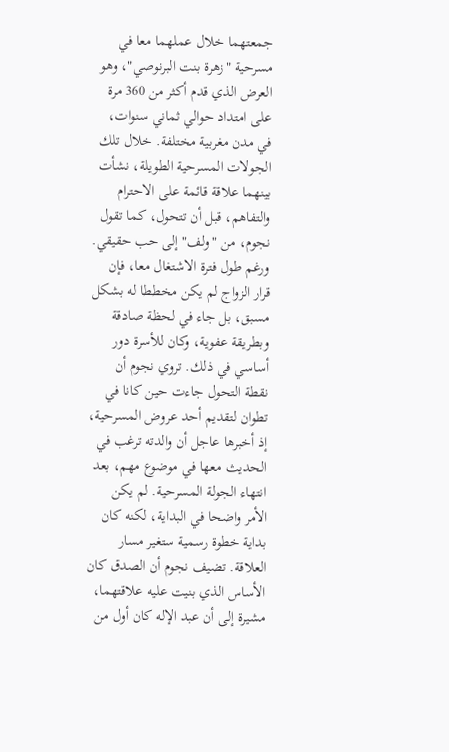جمعتهما خلال عملهما معا في مسرحية "زهرة بنت البرنوصي"، وهو العرض الذي قدم أكثر من 360 مرة على امتداد حوالي ثماني سنوات، في مدن مغربية مختلفة. خلال تلك الجولات المسرحية الطويلة، نشأت بينهما علاقة قائمة على الاحترام والتفاهم، قبل أن تتحول، كما تقول نجوم، من "ولف" إلى حب حقيقي. ورغم طول فترة الاشتغال معا، فإن قرار الزواج لم يكن مخططا له بشكل مسبق، بل جاء في لحظة صادقة وبطريقة عفوية، وكان للأسرة دور أساسي في ذلك. تروي نجوم أن نقطة التحول جاءت حين كانا في تطوان لتقديم أحد عروض المسرحية، إذ أخبرها عاجل أن والدته ترغب في الحديث معها في موضوع مهم، بعد انتهاء الجولة المسرحية. لم يكن الأمر واضحا في البداية، لكنه كان بداية خطوة رسمية ستغير مسار العلاقة. تضيف نجوم أن الصدق كان الأساس الذي بنيت عليه علاقتهما، مشيرة إلى أن عبد الإله كان أول من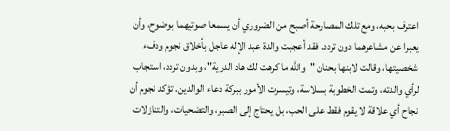اعترف بحبه، ومع تلك المصارحة أصبح من الضروري أن يسمعا صوتيهما بوضوح، وأن يعبرا عن مشاعرهما دون تردد. فقد أعجبت والدة عبد الإله عاجل بأخلاق نجوم ودفء شخصيتها، وقالت لابنها بحنان "والله ما كرهت لك هاد الدرية"، وبدون تردد، استجاب لرأي والدته، وتمت الخطوبة بسلاسة، وتيسرت الأمور ببركة دعاء الوالدين. تؤكد نجوم أن نجاح أي علاقة لا يقوم فقط على الحب، بل يحتاج إلى الصبر، والتضحيات، والتنازلات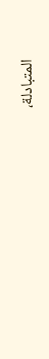المتبادلة،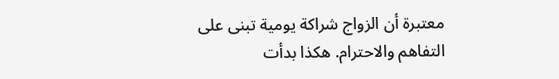معتبرة أن الزواج شراكة يومية تبنى على التفاهم والاحترام. هكذا بدأت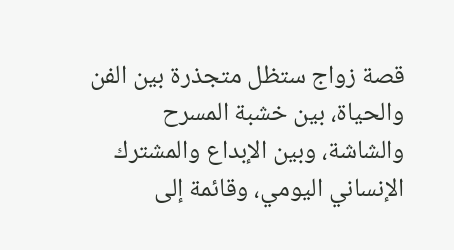قصة زواج ستظل متجذرة بين الفن والحياة، بين خشبة المسرح والشاشة، وبين الإبداع والمشترك الإنساني اليومي، وقائمة إلى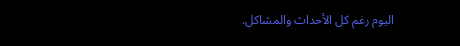اليوم رغم كل الأحداث والمشاكل.